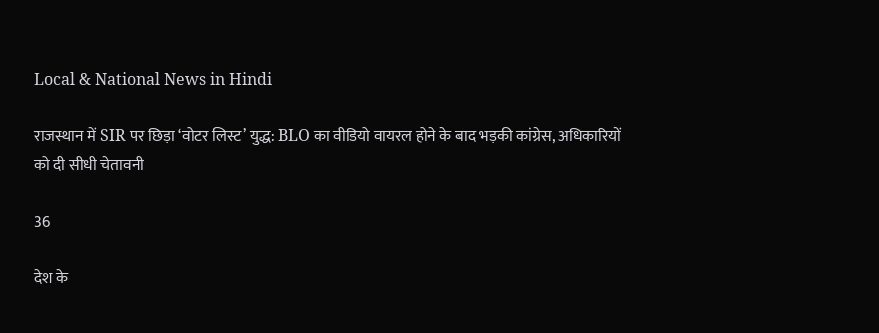Local & National News in Hindi

राजस्थान में SIR पर छिड़ा ‘वोटर लिस्ट’ युद्ध: BLO का वीडियो वायरल होने के बाद भड़की कांग्रेस, अधिकारियों को दी सीधी चेतावनी

36

देश के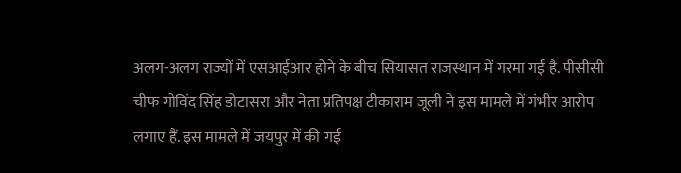अलग-अलग राज्यों में एसआईआर होने के बीच सियासत राजस्थान में गरमा गई है. पीसीसी चीफ गोविंद सिंह डोटासरा और नेता प्रतिपक्ष टीकाराम जूली ने इस मामले में गंभीर आरोप लगाए हैं. इस मामले में जयपुर में की गई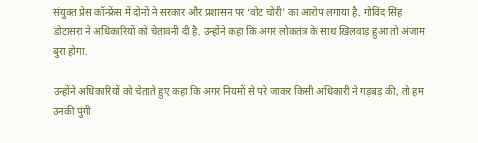संयुक्त प्रेस कॉन्फ्रेंस में दोनों ने सरकार और प्रशासन पर ‘वोट चोरी’ का आरोप लगाया है. गोविंद सिंह डोटासरा ने अधिकारियों को चेतावनी दी है. उन्होंने कहा कि अगर लोकतंत्र के साथ खिलवाड़ हुआ तो अंजाम बुरा होगा.

उन्होंने अधिकारियों को चेताते हुए कहा कि अगर नियमों से परे जाकर किसी अधिकारी ने गड़बड़ की, तो हम उनकी पुंगी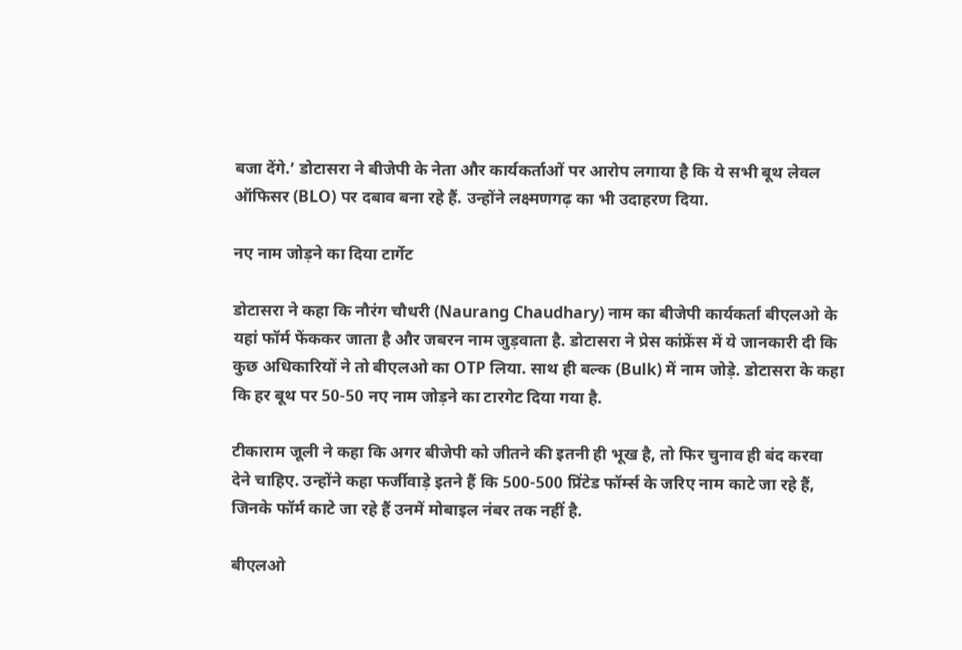बजा देंगे.’ डोटासरा ने बीजेपी के नेता और कार्यकर्ताओं पर आरोप लगाया है कि ये सभी बूथ लेवल ऑफिसर (BLO) पर दबाव बना रहे हैं. उन्होंने लक्ष्मणगढ़ का भी उदाहरण दिया.

नए नाम जोड़ने का दिया टार्गेट

डोटासरा ने कहा कि नौरंग चौधरी (Naurang Chaudhary) नाम का बीजेपी कार्यकर्ता बीएलओ के यहां फॉर्म फेंककर जाता है और जबरन नाम जुड़वाता है. डोटासरा ने प्रेस कांफ्रेंस में ये जानकारी दी कि कुछ अधिकारियों ने तो बीएलओ का OTP लिया. साथ ही बल्क (Bulk) में नाम जोड़े. डोटासरा के कहा कि हर बूथ पर 50-50 नए नाम जोड़ने का टारगेट दिया गया है.

टीकाराम जूली ने कहा कि अगर बीजेपी को जीतने की इतनी ही भूख है, तो फिर चुनाव ही बंद करवा देने चाहिए. उन्होंने कहा फर्जीवाड़े इतने हैं कि 500-500 प्रिंटेड फॉर्म्स के जरिए नाम काटे जा रहे हैं, जिनके फॉर्म काटे जा रहे हैं उनमें मोबाइल नंबर तक नहीं है.

बीएलओ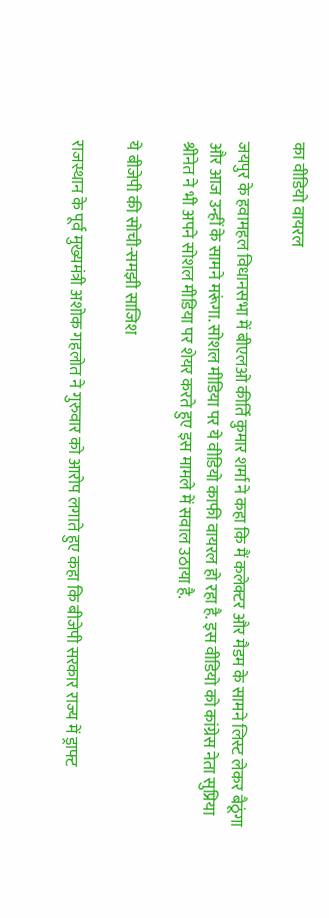का वीडियो वायरल

जयपुर के हवामहल विधानसभा में बीएलओ कीर्ति कुमार शर्मा ने कहा कि मैं कलेक्टर और मैडम के सामने लिस्ट लेकर बैठूंगा और आज उन्हीं के सामने मरूंगा. सोशल मीडिया पर ये वीडियो काफी वायरल हो रहा है. इस वीडियो को कांग्रेस नेता सुप्रिया श्रीनेत ने भी अपने सोशल मीडिया पर शेयर करते हुए इस मामले में सवाल उठाया है.

ये बीजेपी की सोची-समझी साजिश

राजस्थान के पूर्व मुख्यमंत्री अशोक गहलोत ने गुरुवार को आरोप लगाते हुए कहा कि बीजेपी सरकार राज्य में ड्राफ्ट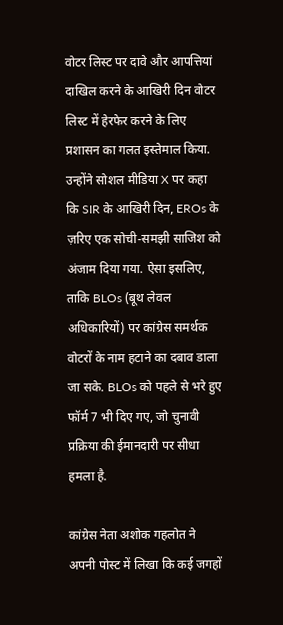वोटर लिस्ट पर दावे और आपत्तियां दाखिल करने के आखिरी दिन वोटर लिस्ट में हेरफेर करने के लिए प्रशासन का गलत इस्तेमाल किया. उन्होंने सोशल मीडिया X पर कहा कि SIR के आखिरी दिन, EROs के ज़रिए एक सोची-समझी साजिश को अंजाम दिया गया. ऐसा इसलिए, ताकि BLOs (बूथ लेवल अधिकारियों) पर कांग्रेस समर्थक वोटरों के नाम हटाने का दबाव डाला जा सके. BLOs को पहले से भरे हुए फॉर्म 7 भी दिए गए, जो चुनावी प्रक्रिया की ईमानदारी पर सीधा हमला है.

कांग्रेस नेता अशोक गहलोत ने अपनी पोस्ट में लिखा कि कई जगहों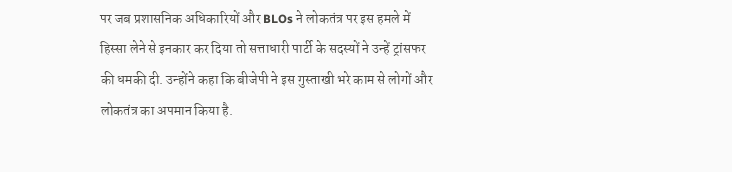पर जब प्रशासनिक अधिकारियों और BLOs ने लोकतंत्र पर इस हमले में हिस्सा लेने से इनकार कर दिया तो सत्ताधारी पार्टी के सदस्यों ने उन्हें ट्रांसफर की धमकी दी. उन्होंने कहा कि बीजेपी ने इस गुस्ताखी भरे काम से लोगों और लोकतंत्र का अपमान किया है.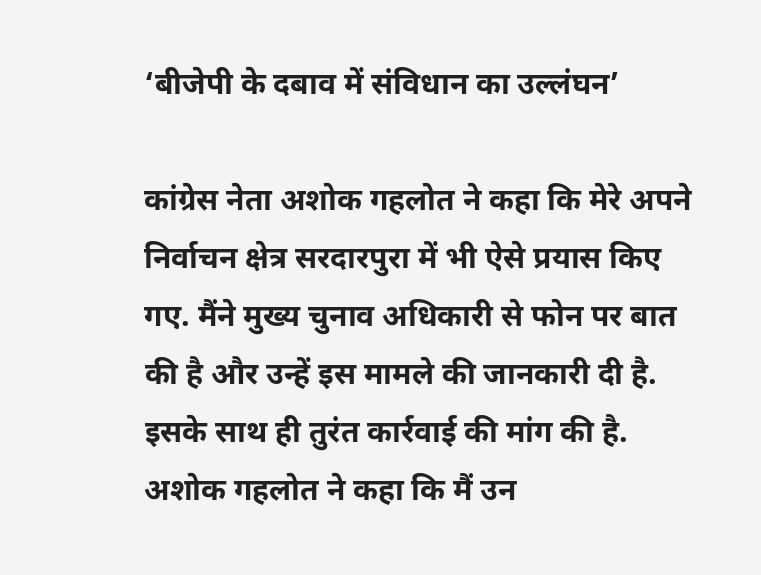‘बीजेपी के दबाव में संविधान का उल्लंघन’

कांग्रेस नेता अशोक गहलोत ने कहा कि मेरे अपने निर्वाचन क्षेत्र सरदारपुरा में भी ऐसे प्रयास किए गए. मैंने मुख्य चुनाव अधिकारी से फोन पर बात की है और उन्हें इस मामले की जानकारी दी है. इसके साथ ही तुरंत कार्रवाई की मांग की है. अशोक गहलोत ने कहा कि मैं उन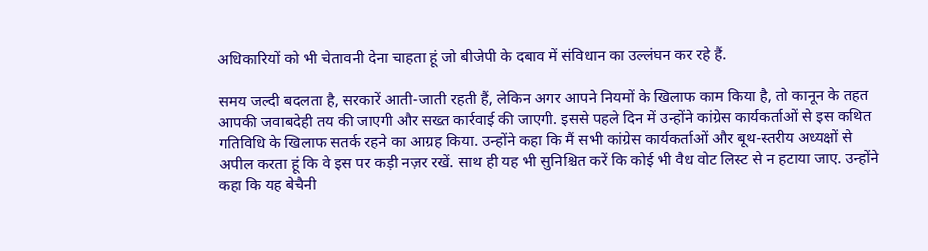अधिकारियों को भी चेतावनी देना चाहता हूं जो बीजेपी के दबाव में संविधान का उल्लंघन कर रहे हैं.

समय जल्दी बदलता है, सरकारें आती-जाती रहती हैं, लेकिन अगर आपने नियमों के खिलाफ काम किया है, तो कानून के तहत आपकी जवाबदेही तय की जाएगी और सख्त कार्रवाई की जाएगी. इससे पहले दिन में उन्होंने कांग्रेस कार्यकर्ताओं से इस कथित गतिविधि के खिलाफ सतर्क रहने का आग्रह किया. उन्होंने कहा कि मैं सभी कांग्रेस कार्यकर्ताओं और बूथ-स्तरीय अध्यक्षों से अपील करता हूं कि वे इस पर कड़ी नज़र रखें. साथ ही यह भी सुनिश्चित करें कि कोई भी वैध वोट लिस्ट से न हटाया जाए. उन्होंने कहा कि यह बेचैनी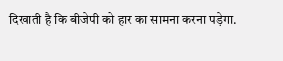दिखाती है कि बीजेपी को हार का सामना करना पड़ेगा.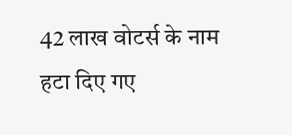42 लाख वोटर्स के नाम हटा दिए गए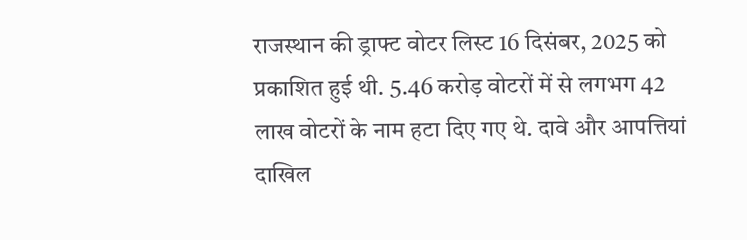राजस्थान की ड्राफ्ट वोटर लिस्ट 16 दिसंबर, 2025 को प्रकाशित हुई थी. 5.46 करोड़ वोटरों में से लगभग 42 लाख वोटरों के नाम हटा दिए गए थे. दावे और आपत्तियां दाखिल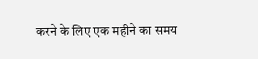करने के लिए एक महीने का समय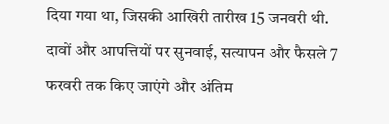दिया गया था, जिसकी आखिरी तारीख 15 जनवरी थी. दावों और आपत्तियों पर सुनवाई, सत्यापन और फैसले 7 फरवरी तक किए जाएंगे और अंतिम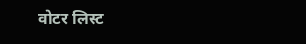वोटर लिस्ट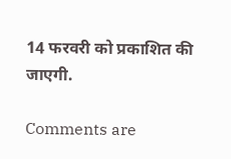14 फरवरी को प्रकाशित की जाएगी.

Comments are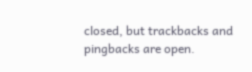closed, but trackbacks and pingbacks are open.